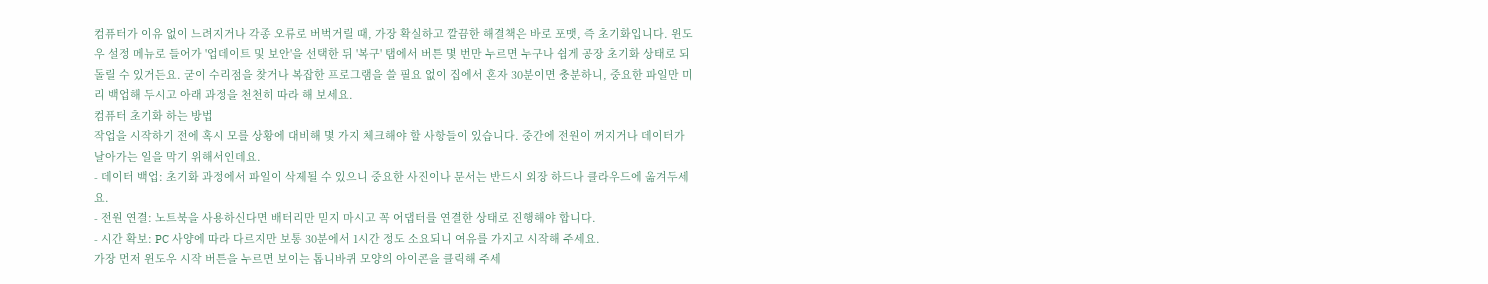컴퓨터가 이유 없이 느려지거나 각종 오류로 버벅거릴 때, 가장 확실하고 깔끔한 해결책은 바로 포맷, 즉 초기화입니다. 윈도우 설정 메뉴로 들어가 '업데이트 및 보안'을 선택한 뒤 '복구' 탭에서 버튼 몇 번만 누르면 누구나 쉽게 공장 초기화 상태로 되돌릴 수 있거든요. 굳이 수리점을 찾거나 복잡한 프로그램을 쓸 필요 없이 집에서 혼자 30분이면 충분하니, 중요한 파일만 미리 백업해 두시고 아래 과정을 천천히 따라 해 보세요.
컴퓨터 초기화 하는 방법
작업을 시작하기 전에 혹시 모를 상황에 대비해 몇 가지 체크해야 할 사항들이 있습니다. 중간에 전원이 꺼지거나 데이터가 날아가는 일을 막기 위해서인데요.
- 데이터 백업: 초기화 과정에서 파일이 삭제될 수 있으니 중요한 사진이나 문서는 반드시 외장 하드나 클라우드에 옮겨두세요.
- 전원 연결: 노트북을 사용하신다면 배터리만 믿지 마시고 꼭 어댑터를 연결한 상태로 진행해야 합니다.
- 시간 확보: PC 사양에 따라 다르지만 보통 30분에서 1시간 정도 소요되니 여유를 가지고 시작해 주세요.
가장 먼저 윈도우 시작 버튼을 누르면 보이는 톱니바퀴 모양의 아이콘을 클릭해 주세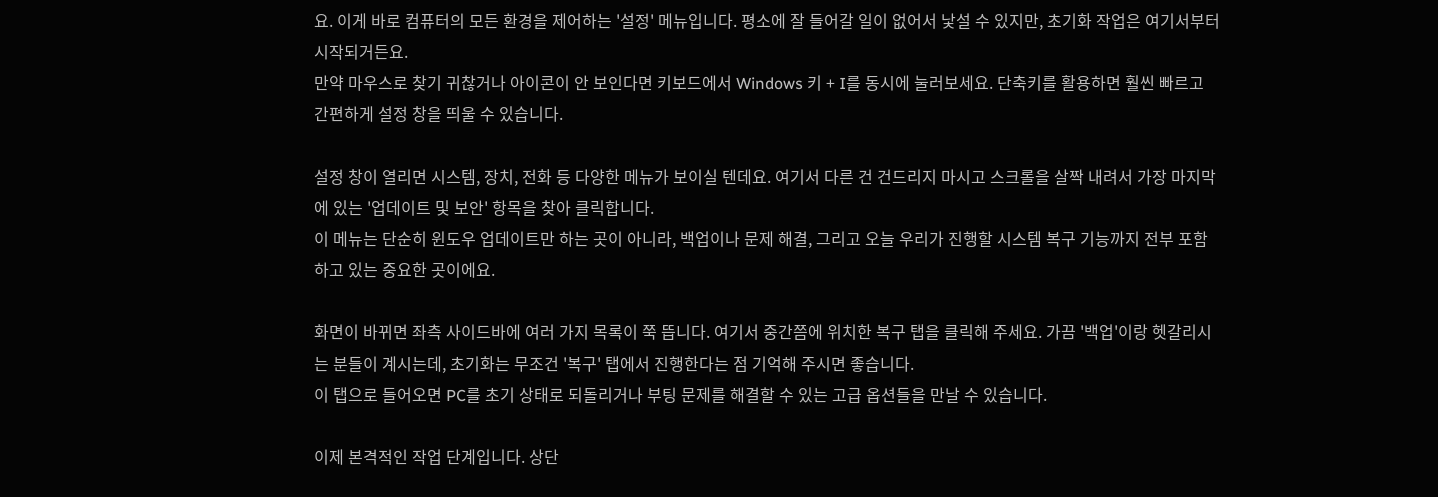요. 이게 바로 컴퓨터의 모든 환경을 제어하는 '설정' 메뉴입니다. 평소에 잘 들어갈 일이 없어서 낯설 수 있지만, 초기화 작업은 여기서부터 시작되거든요.
만약 마우스로 찾기 귀찮거나 아이콘이 안 보인다면 키보드에서 Windows 키 + I를 동시에 눌러보세요. 단축키를 활용하면 훨씬 빠르고 간편하게 설정 창을 띄울 수 있습니다.

설정 창이 열리면 시스템, 장치, 전화 등 다양한 메뉴가 보이실 텐데요. 여기서 다른 건 건드리지 마시고 스크롤을 살짝 내려서 가장 마지막에 있는 '업데이트 및 보안' 항목을 찾아 클릭합니다.
이 메뉴는 단순히 윈도우 업데이트만 하는 곳이 아니라, 백업이나 문제 해결, 그리고 오늘 우리가 진행할 시스템 복구 기능까지 전부 포함하고 있는 중요한 곳이에요.

화면이 바뀌면 좌측 사이드바에 여러 가지 목록이 쭉 뜹니다. 여기서 중간쯤에 위치한 복구 탭을 클릭해 주세요. 가끔 '백업'이랑 헷갈리시는 분들이 계시는데, 초기화는 무조건 '복구' 탭에서 진행한다는 점 기억해 주시면 좋습니다.
이 탭으로 들어오면 PC를 초기 상태로 되돌리거나 부팅 문제를 해결할 수 있는 고급 옵션들을 만날 수 있습니다.

이제 본격적인 작업 단계입니다. 상단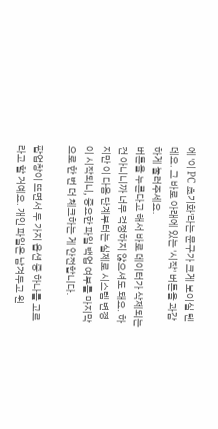에 '이 PC 초기화'라는 문구가 크게 보이실 텐데요. 그 바로 아래에 있는 '시작' 버튼을 과감하게 눌러주세요.
버튼을 누른다고 해서 바로 데이터가 삭제되는 건 아니니까 너무 걱정하지 않으셔도 돼요. 하지만 이 다음 단계부터는 실제로 시스템 변경이 시작되니, 중요한 파일 백업 여부를 마지막으로 한 번 더 체크하는 게 안전합니다.

팝업창이 뜨면서 두 가지 옵션 중 하나를 고르라고 할 거예요. 개인 파일은 남겨두고 윈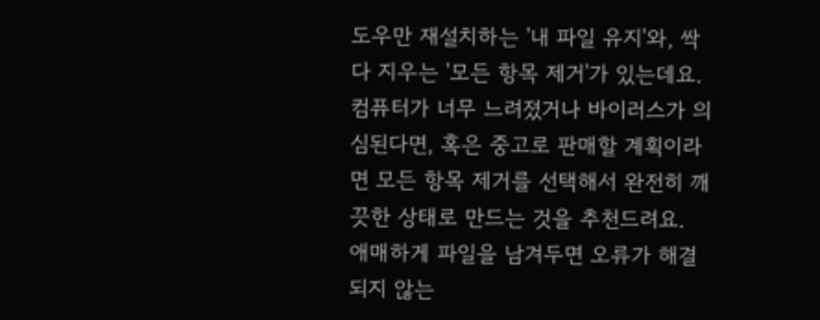도우만 재설치하는 '내 파일 유지'와, 싹 다 지우는 '모든 항목 제거'가 있는데요.
컴퓨터가 너무 느려졌거나 바이러스가 의심된다면, 혹은 중고로 판매할 계획이라면 모든 항목 제거를 선택해서 완전히 깨끗한 상태로 만드는 것을 추천드려요. 애매하게 파일을 남겨두면 오류가 해결되지 않는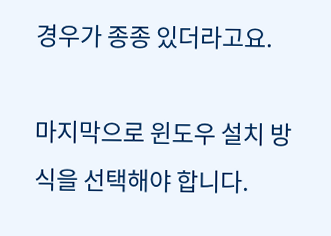경우가 종종 있더라고요.

마지막으로 윈도우 설치 방식을 선택해야 합니다.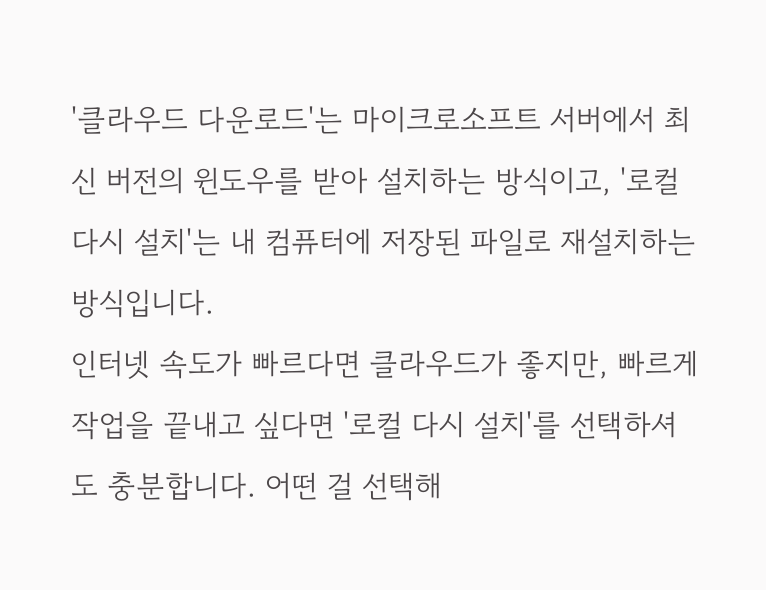'클라우드 다운로드'는 마이크로소프트 서버에서 최신 버전의 윈도우를 받아 설치하는 방식이고, '로컬 다시 설치'는 내 컴퓨터에 저장된 파일로 재설치하는 방식입니다.
인터넷 속도가 빠르다면 클라우드가 좋지만, 빠르게 작업을 끝내고 싶다면 '로컬 다시 설치'를 선택하셔도 충분합니다. 어떤 걸 선택해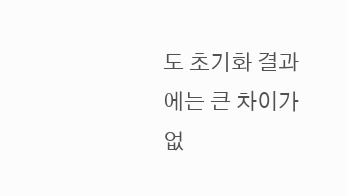도 초기화 결과에는 큰 차이가 없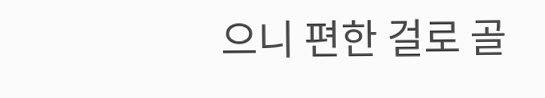으니 편한 걸로 골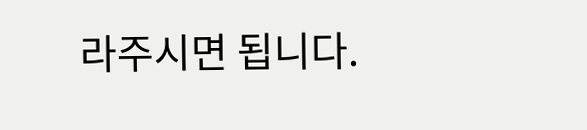라주시면 됩니다.